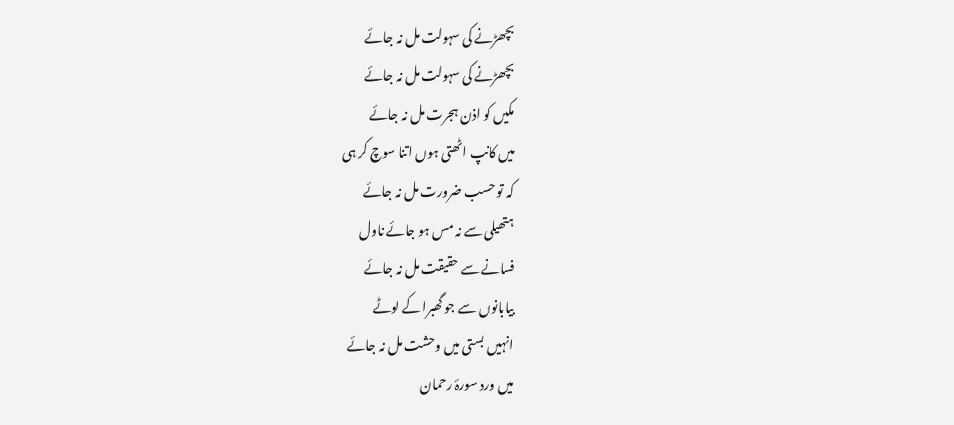بچھڑنے کی سہولت مل نہ جائے
بچھڑنے کی سہولت مل نہ جائے
مکیں کو اذن ہجرت مل نہ جائے
میں کانپ اٹھتی ہوں اتنا سوچ کر ہی
کہ تو حسب ضرورت مل نہ جائے
ہتھیلی سے نہ مس ہو جائے ناول
فسانے سے حقیقت مل نہ جائے
بیابانوں سے جو گھبرا کے لوٹے
انہیں بستی میں وحشت مل نہ جائے
میں ورد سورۂ رحمان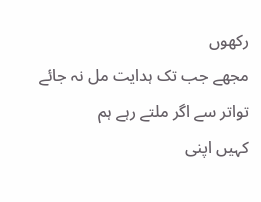رکھوں
مجھے جب تک ہدایت مل نہ جائے
تواتر سے اگر ملتے رہے ہم
کہیں اپنی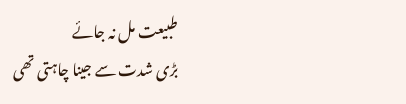طبیعت مل نہ جائے
بڑی شدت سے جینا چاہتی تھی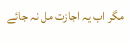مگر اب یہ اجازت مل نہ جائے